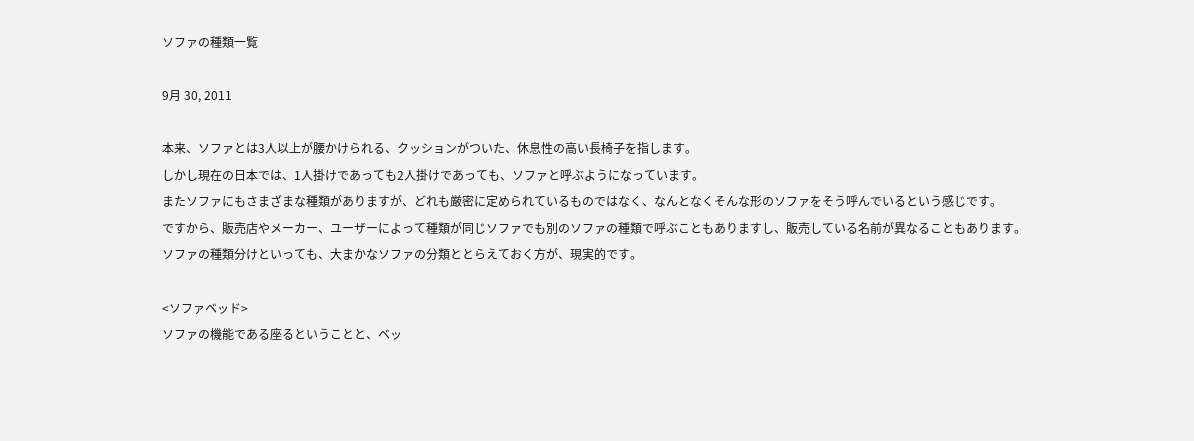ソファの種類一覧

9月 30, 2011

本来、ソファとは3人以上が腰かけられる、クッションがついた、休息性の高い長椅子を指します。
しかし現在の日本では、1人掛けであっても2人掛けであっても、ソファと呼ぶようになっています。
またソファにもさまざまな種類がありますが、どれも厳密に定められているものではなく、なんとなくそんな形のソファをそう呼んでいるという感じです。
ですから、販売店やメーカー、ユーザーによって種類が同じソファでも別のソファの種類で呼ぶこともありますし、販売している名前が異なることもあります。
ソファの種類分けといっても、大まかなソファの分類ととらえておく方が、現実的です。

<ソファベッド>
ソファの機能である座るということと、ベッ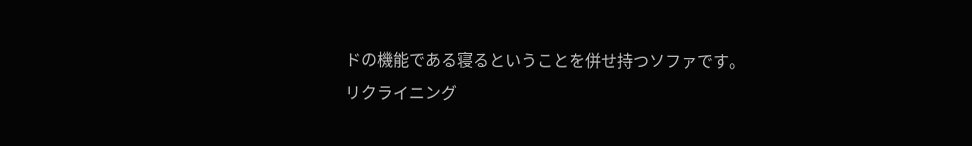ドの機能である寝るということを併せ持つソファです。
リクライニング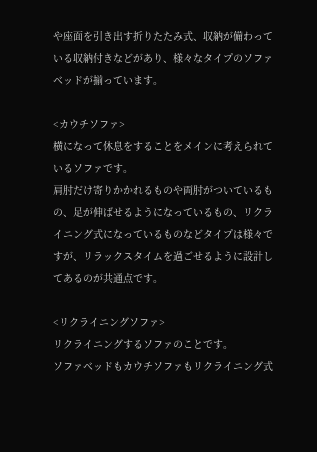や座面を引き出す折りたたみ式、収納が備わっている収納付きなどがあり、様々なタイプのソファベッドが揃っています。

<カウチソファ>
横になって休息をすることをメインに考えられているソファです。
肩肘だけ寄りかかれるものや両肘がついているもの、足が伸ばせるようになっているもの、リクライニング式になっているものなどタイプは様々ですが、リラックスタイムを過ごせるように設計してあるのが共通点です。

<リクライニングソファ>
リクライニングするソファのことです。
ソファベッドもカウチソファもリクライニング式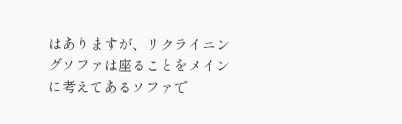はありますが、リクライニングソファは座ることをメインに考えてあるソファで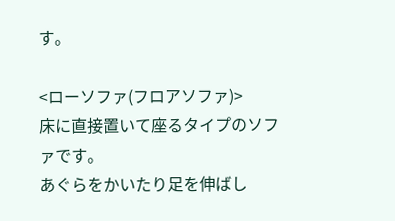す。

<ローソファ(フロアソファ)>
床に直接置いて座るタイプのソファです。
あぐらをかいたり足を伸ばし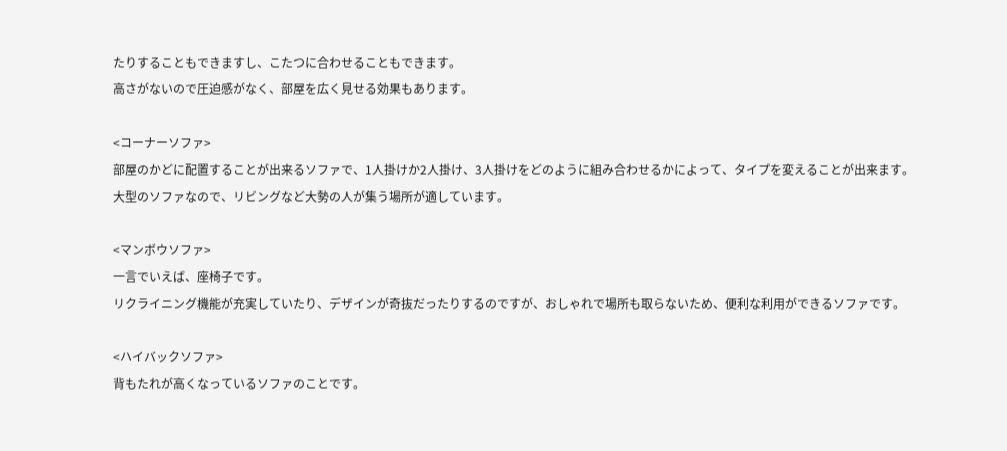たりすることもできますし、こたつに合わせることもできます。
高さがないので圧迫感がなく、部屋を広く見せる効果もあります。

<コーナーソファ>
部屋のかどに配置することが出来るソファで、1人掛けか2人掛け、3人掛けをどのように組み合わせるかによって、タイプを変えることが出来ます。
大型のソファなので、リビングなど大勢の人が集う場所が適しています。

<マンボウソファ>
一言でいえば、座椅子です。
リクライニング機能が充実していたり、デザインが奇抜だったりするのですが、おしゃれで場所も取らないため、便利な利用ができるソファです。

<ハイバックソファ>
背もたれが高くなっているソファのことです。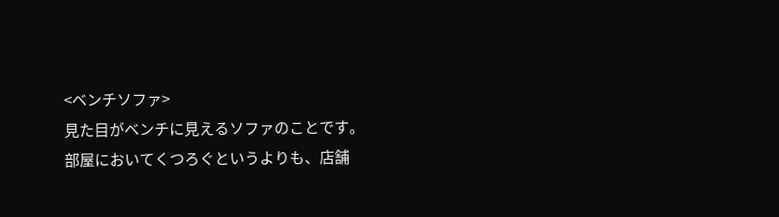<ベンチソファ>
見た目がベンチに見えるソファのことです。
部屋においてくつろぐというよりも、店舗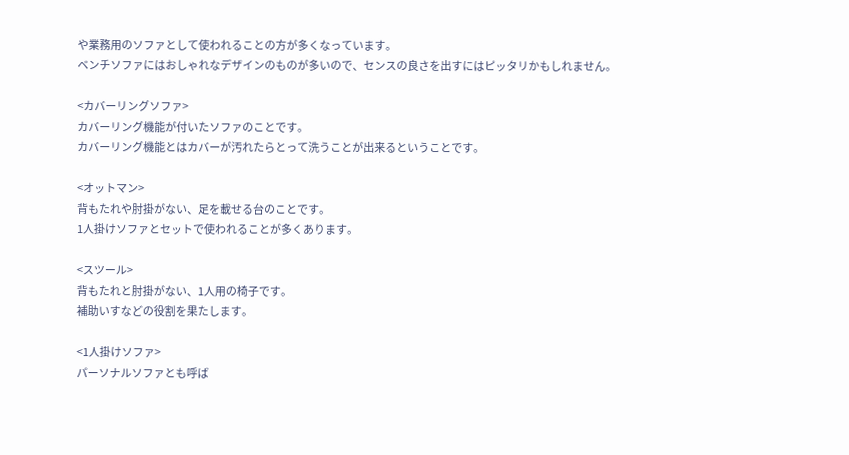や業務用のソファとして使われることの方が多くなっています。
ベンチソファにはおしゃれなデザインのものが多いので、センスの良さを出すにはピッタリかもしれません。

<カバーリングソファ>
カバーリング機能が付いたソファのことです。
カバーリング機能とはカバーが汚れたらとって洗うことが出来るということです。

<オットマン>
背もたれや肘掛がない、足を載せる台のことです。
1人掛けソファとセットで使われることが多くあります。

<スツール>
背もたれと肘掛がない、1人用の椅子です。
補助いすなどの役割を果たします。

<1人掛けソファ>
パーソナルソファとも呼ば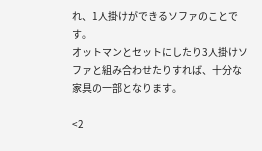れ、1人掛けができるソファのことです。
オットマンとセットにしたり3人掛けソファと組み合わせたりすれば、十分な家具の一部となります。

<2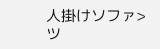人掛けソファ>
ツ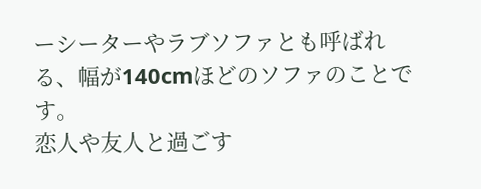ーシーターやラブソファとも呼ばれる、幅が140cmほどのソファのことです。
恋人や友人と過ごす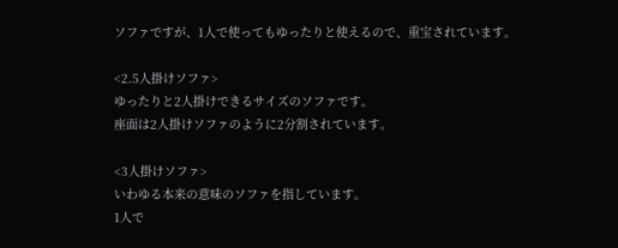ソファですが、1人で使ってもゆったりと使えるので、重宝されています。

<2.5人掛けソファ>
ゆったりと2人掛けできるサイズのソファです。
座面は2人掛けソファのように2分割されています。

<3人掛けソファ>
いわゆる本来の意味のソファを指しています。
1人で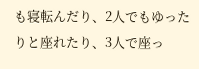も寝転んだり、2人でもゆったりと座れたり、3人で座っ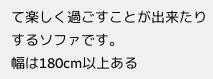て楽しく過ごすことが出来たりするソファです。
幅は180cm以上ある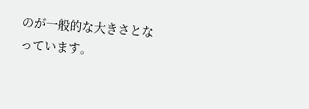のが一般的な大きさとなっています。